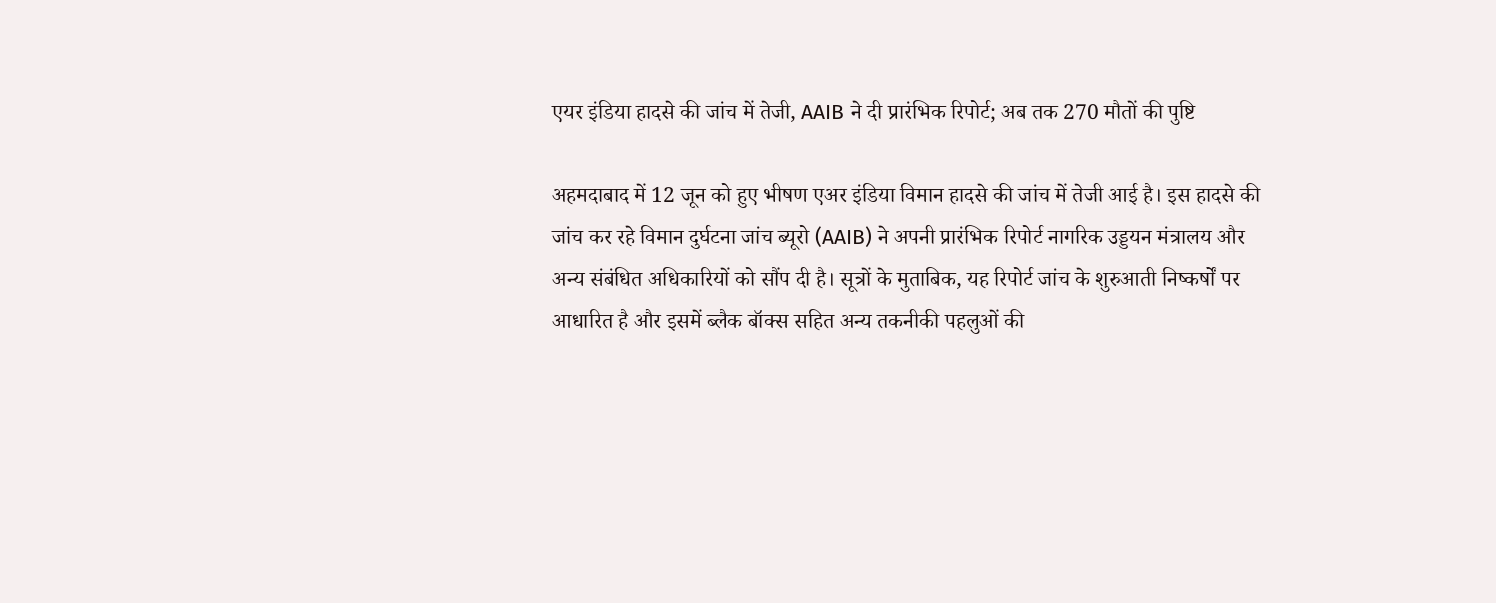एयर इंडिया हादसे की जांच में तेजी, AAIB ने दी प्रारंभिक रिपोर्ट; अब तक 270 मौतों की पुष्टि

अहमदाबाद में 12 जून को हुए भीषण एअर इंडिया विमान हादसे की जांच में तेजी आई है। इस हादसे की जांच कर रहे विमान दुर्घटना जांच ब्यूरो (AAIB) ने अपनी प्रारंभिक रिपोर्ट नागरिक उड्डयन मंत्रालय और अन्य संबंधित अधिकारियों को सौंप दी है। सूत्रों के मुताबिक, यह रिपोर्ट जांच के शुरुआती निष्कर्षों पर आधारित है और इसमें ब्लैक बॉक्स सहित अन्य तकनीकी पहलुओं की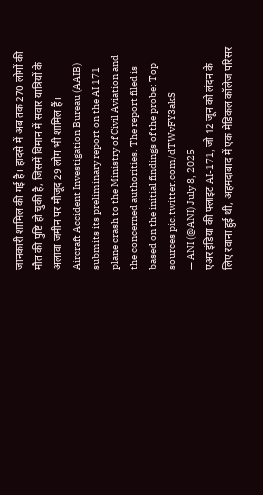जानकारी शामिल की गई है। हादसे में अब तक 270 लोगों की मौत की पुष्टि हो चुकी है, जिसमें विमान में सवार यात्रियों के अलावा जमीन पर मौजूद 29 लोग भी शामिल हैं।
Aircraft Accident Investigation Bureau (AAIB) submits its preliminary report on the AI 171 plane crash to the Ministry of Civil Aviation and the concerned authorities. The report filed is based on the initial findings of the probe: Top sources pic.twitter.com/dTWvFY3akS
— ANI (@ANI) July 8, 2025
एअर इंडिया की फ्लाइट AI-171, जो 12 जून को लंदन के लिए रवाना हुई थी, अहमदाबाद में एक मेडिकल कॉलेज परिसर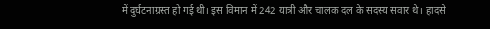में दुर्घटनाग्रस्त हो गई थी। इस विमान में 242 यात्री और चालक दल के सदस्य सवार थे। हादसे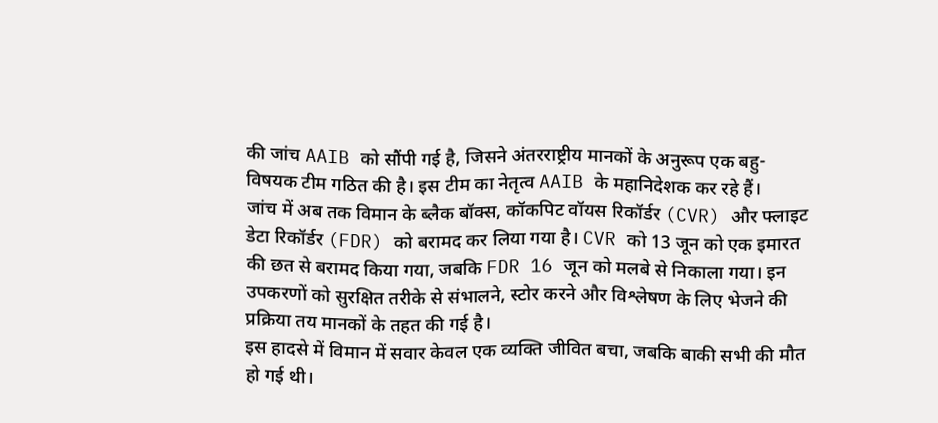की जांच AAIB को सौंपी गई है, जिसने अंतरराष्ट्रीय मानकों के अनुरूप एक बहु-विषयक टीम गठित की है। इस टीम का नेतृत्व AAIB के महानिदेशक कर रहे हैं।
जांच में अब तक विमान के ब्लैक बॉक्स, कॉकपिट वॉयस रिकॉर्डर (CVR) और फ्लाइट डेटा रिकॉर्डर (FDR) को बरामद कर लिया गया है। CVR को 13 जून को एक इमारत की छत से बरामद किया गया, जबकि FDR 16 जून को मलबे से निकाला गया। इन उपकरणों को सुरक्षित तरीके से संभालने, स्टोर करने और विश्लेषण के लिए भेजने की प्रक्रिया तय मानकों के तहत की गई है।
इस हादसे में विमान में सवार केवल एक व्यक्ति जीवित बचा, जबकि बाकी सभी की मौत हो गई थी।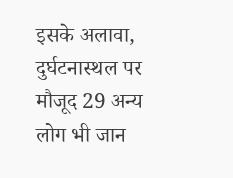इसके अलावा, दुर्घटनास्थल पर मौजूद 29 अन्य लोग भी जान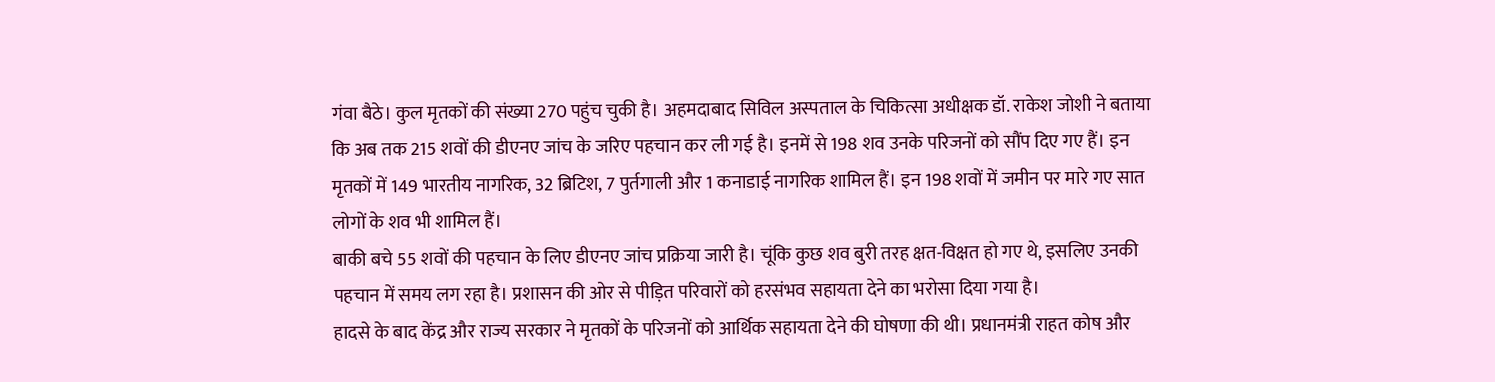गंवा बैठे। कुल मृतकों की संख्या 270 पहुंच चुकी है। अहमदाबाद सिविल अस्पताल के चिकित्सा अधीक्षक डॉ. राकेश जोशी ने बताया कि अब तक 215 शवों की डीएनए जांच के जरिए पहचान कर ली गई है। इनमें से 198 शव उनके परिजनों को सौंप दिए गए हैं। इन मृतकों में 149 भारतीय नागरिक, 32 ब्रिटिश, 7 पुर्तगाली और 1 कनाडाई नागरिक शामिल हैं। इन 198 शवों में जमीन पर मारे गए सात लोगों के शव भी शामिल हैं।
बाकी बचे 55 शवों की पहचान के लिए डीएनए जांच प्रक्रिया जारी है। चूंकि कुछ शव बुरी तरह क्षत-विक्षत हो गए थे, इसलिए उनकी पहचान में समय लग रहा है। प्रशासन की ओर से पीड़ित परिवारों को हरसंभव सहायता देने का भरोसा दिया गया है।
हादसे के बाद केंद्र और राज्य सरकार ने मृतकों के परिजनों को आर्थिक सहायता देने की घोषणा की थी। प्रधानमंत्री राहत कोष और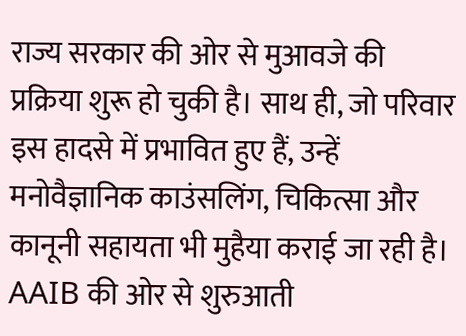राज्य सरकार की ओर से मुआवजे की प्रक्रिया शुरू हो चुकी है। साथ ही, जो परिवार इस हादसे में प्रभावित हुए हैं, उन्हें मनोवैज्ञानिक काउंसलिंग, चिकित्सा और कानूनी सहायता भी मुहैया कराई जा रही है। AAIB की ओर से शुरुआती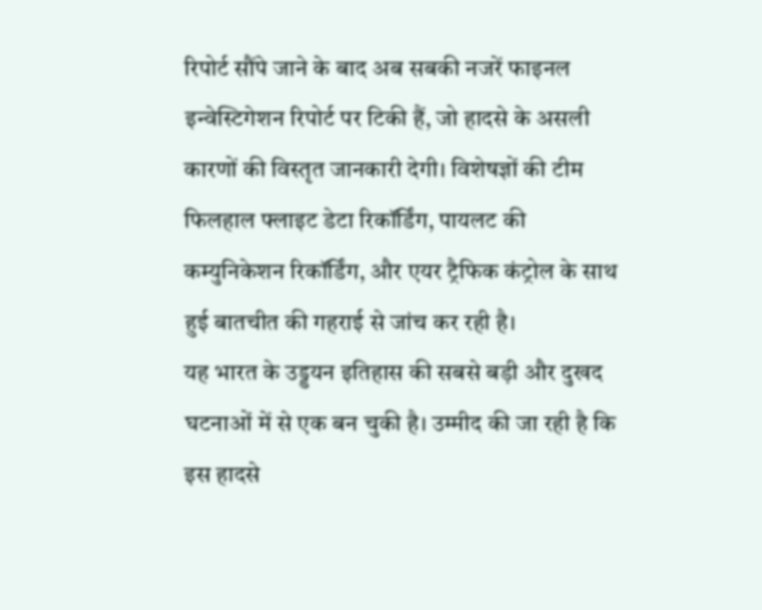रिपोर्ट सौंपे जाने के बाद अब सबकी नजरें फाइनल इन्वेस्टिगेशन रिपोर्ट पर टिकी हैं, जो हादसे के असली कारणों की विस्तृत जानकारी देगी। विशेषज्ञों की टीम फिलहाल फ्लाइट डेटा रिकॉर्डिंग, पायलट की कम्युनिकेशन रिकॉर्डिंग, और एयर ट्रैफिक कंट्रोल के साथ हुई बातचीत की गहराई से जांच कर रही है।
यह भारत के उड्डयन इतिहास की सबसे बड़ी और दुखद घटनाओं में से एक बन चुकी है। उम्मीद की जा रही है कि इस हादसे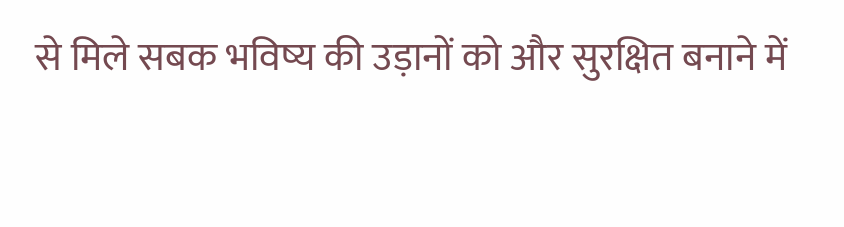से मिले सबक भविष्य की उड़ानों को और सुरक्षित बनाने में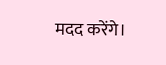मदद करेंगे।